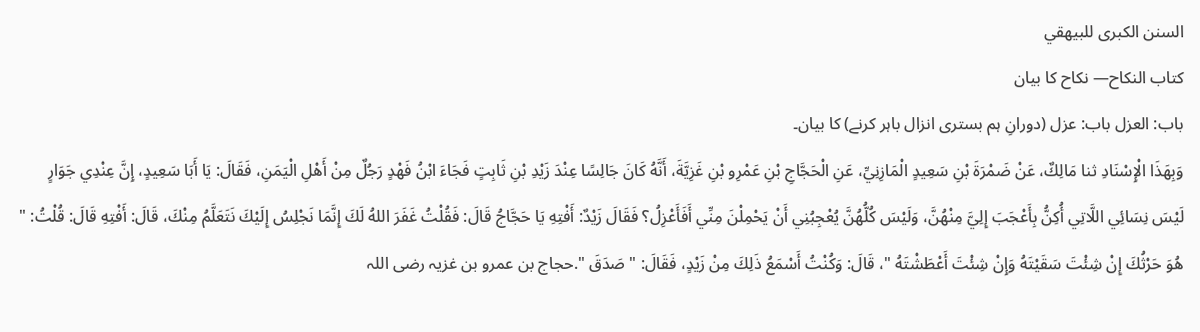السنن الكبرى للبيهقي
كتاب النكاح— نکاح کا بیان
باب: العزل باب: عزل (دورانِ ہم بستری انزال باہر کرنے) کا بیان۔
وَبِهَذَا الْإِسْنَادِ ثنا مَالِكٌ، عَنْ ضَمْرَةَ بْنِ سَعِيدٍ الْمَازِنِيِّ، عَنِ الْحَجَّاجِ بْنِ عَمْرِو بْنِ غَزِيَّةَ، أَنَّهُ كَانَ جَالِسًا عِنْدَ زَيْدِ بْنِ ثَابِتٍ فَجَاءَ ابْنُ فَهْدٍ رَجُلٌ مِنْ أَهْلِ الْيَمَنِ، فَقَالَ: يَا أَبَا سَعِيدٍ، إِنَّ عِنْدِي جَوَارٍ لَيْسَ نِسَائِي اللَّاتِي أُكِنُّ بِأَعْجَبَ إِلِيَّ مِنْهُنَّ، وَلَيْسَ كُلُّهُنَّ يُعْجِبُنِي أَنْ يَحْمِلْنَ مِنِّي أَفَأَعْزِلُ؟ فَقَالَ زَيْدٌ: أَفْتِهِ يَا حَجَّاجُ قَالَ: فَقُلْتُ غَفَرَ اللهُ لَكَ إِنَّمَا نَجْلِسُ إِلَيْكَ نَتَعَلَّمُ مِنْكَ، قَالَ: أَفْتِهِ قَالَ: قُلْتُ: " هُوَ حَرْثُكَ إِنْ شِئْتَ سَقَيْتَهُ وَإِنْ شِئْتَ أَعْطَشْتَهُ "، قَالَ: وَكُنْتُ أَسْمَعُ ذَلِكَ مِنْ زَيْدٍ، فَقَالَ: " صَدَقَ ".حجاج بن عمرو بن غزیہ رضی اللہ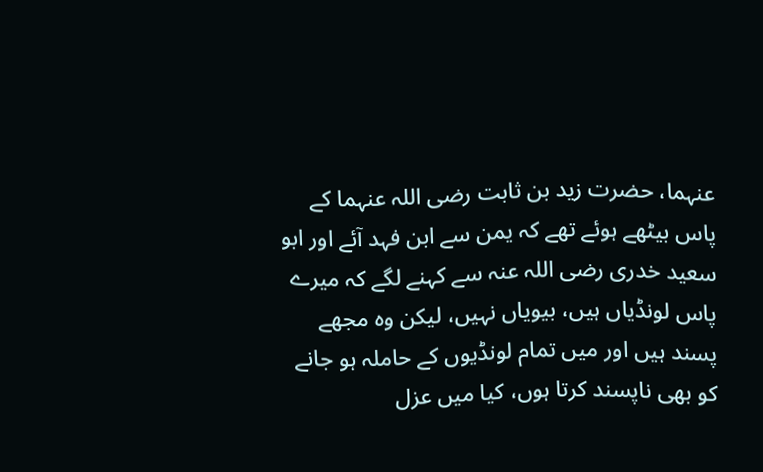عنہما، حضرت زید بن ثابت رضی اللہ عنہما کے پاس بیٹھے ہوئے تھے کہ یمن سے ابن فہد آئے اور ابو سعید خدری رضی اللہ عنہ سے کہنے لگے کہ میرے پاس لونڈیاں ہیں، بیویاں نہیں، لیکن وہ مجھے پسند ہیں اور میں تمام لونڈیوں کے حاملہ ہو جانے کو بھی ناپسند کرتا ہوں، کیا میں عزل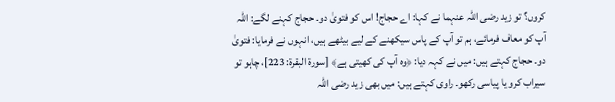کروں؟ تو زید رضی اللہ عنہما نے کہا: اے حجاج! اس کو فتویٰ دو۔ حجاج کہنے لگے: اللہ آپ کو معاف فرمائے، ہم تو آپ کے پاس سیکھنے کے لیے بیٹھے ہیں، انہوں نے فرمایا: فتویٰ دو۔ حجاج کہتے ہیں: میں نے کہہ دیا: ﴿وہ آپ کی کھیتی ہے﴾ [سورة البقرة: 223]، چاہو تو سیراب کرو یا پیاسی رکھو۔ راوی کہتے ہیں: میں بھی زید رضی اللہ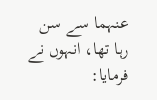عنہما سے سن رہا تھا، انہوں نے فرمایا: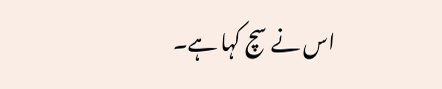اس نے سچ کہا ہے۔